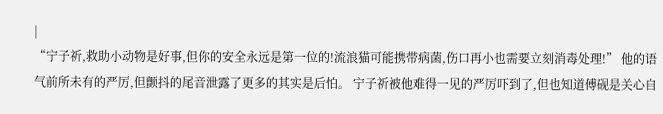|
“宁子祈,救助小动物是好事,但你的安全永远是第一位的!流浪猫可能携带病菌,伤口再小也需要立刻消毒处理!” 他的语气前所未有的严厉,但颤抖的尾音泄露了更多的其实是后怕。 宁子祈被他难得一见的严厉吓到了,但也知道傅砚是关心自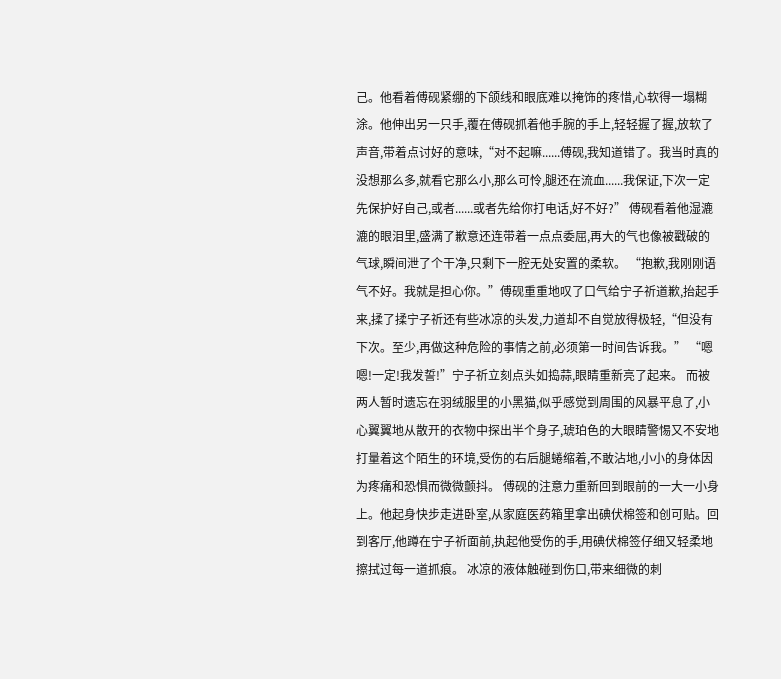己。他看着傅砚紧绷的下颌线和眼底难以掩饰的疼惜,心软得一塌糊涂。他伸出另一只手,覆在傅砚抓着他手腕的手上,轻轻握了握,放软了声音,带着点讨好的意味,“对不起嘛......傅砚,我知道错了。我当时真的没想那么多,就看它那么小,那么可怜,腿还在流血......我保证,下次一定先保护好自己,或者......或者先给你打电话,好不好?” 傅砚看着他湿漉漉的眼泪里,盛满了歉意还连带着一点点委屈,再大的气也像被戳破的气球,瞬间泄了个干净,只剩下一腔无处安置的柔软。 “抱歉,我刚刚语气不好。我就是担心你。”傅砚重重地叹了口气给宁子祈道歉,抬起手来,揉了揉宁子祈还有些冰凉的头发,力道却不自觉放得极轻,“但没有下次。至少,再做这种危险的事情之前,必须第一时间告诉我。” “嗯嗯!一定!我发誓!”宁子祈立刻点头如捣蒜,眼睛重新亮了起来。 而被两人暂时遗忘在羽绒服里的小黑猫,似乎感觉到周围的风暴平息了,小心翼翼地从散开的衣物中探出半个身子,琥珀色的大眼睛警惕又不安地打量着这个陌生的环境,受伤的右后腿蜷缩着,不敢沾地,小小的身体因为疼痛和恐惧而微微颤抖。 傅砚的注意力重新回到眼前的一大一小身上。他起身快步走进卧室,从家庭医药箱里拿出碘伏棉签和创可贴。回到客厅,他蹲在宁子祈面前,执起他受伤的手,用碘伏棉签仔细又轻柔地擦拭过每一道抓痕。 冰凉的液体触碰到伤口,带来细微的刺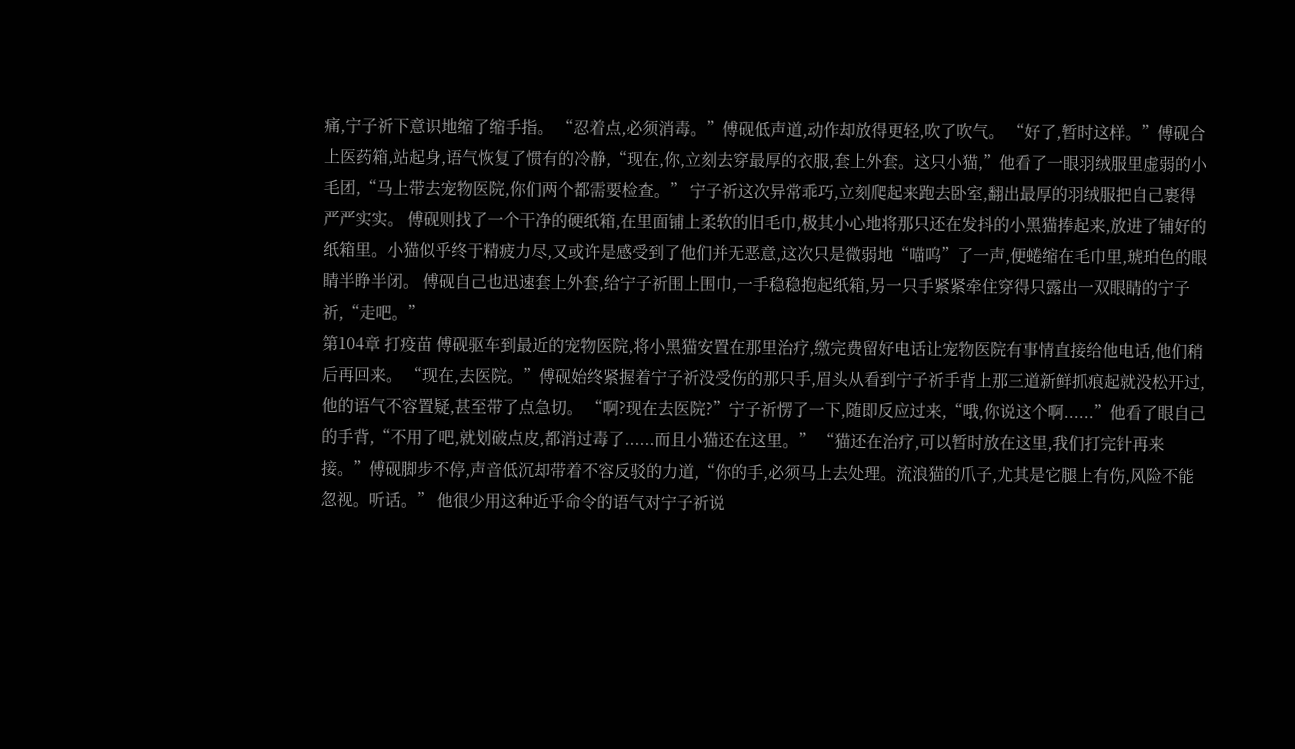痛,宁子祈下意识地缩了缩手指。 “忍着点,必须消毒。”傅砚低声道,动作却放得更轻,吹了吹气。 “好了,暂时这样。”傅砚合上医药箱,站起身,语气恢复了惯有的冷静,“现在,你,立刻去穿最厚的衣服,套上外套。这只小猫,”他看了一眼羽绒服里虚弱的小毛团,“马上带去宠物医院,你们两个都需要检查。” 宁子祈这次异常乖巧,立刻爬起来跑去卧室,翻出最厚的羽绒服把自己裹得严严实实。 傅砚则找了一个干净的硬纸箱,在里面铺上柔软的旧毛巾,极其小心地将那只还在发抖的小黑猫捧起来,放进了铺好的纸箱里。小猫似乎终于精疲力尽,又或许是感受到了他们并无恶意,这次只是微弱地“喵呜”了一声,便蜷缩在毛巾里,琥珀色的眼睛半睁半闭。 傅砚自己也迅速套上外套,给宁子祈围上围巾,一手稳稳抱起纸箱,另一只手紧紧牵住穿得只露出一双眼睛的宁子祈,“走吧。”
第104章 打疫苗 傅砚驱车到最近的宠物医院,将小黑猫安置在那里治疗,缴完费留好电话让宠物医院有事情直接给他电话,他们稍后再回来。 “现在,去医院。”傅砚始终紧握着宁子祈没受伤的那只手,眉头从看到宁子祈手背上那三道新鲜抓痕起就没松开过,他的语气不容置疑,甚至带了点急切。 “啊?现在去医院?”宁子祈愣了一下,随即反应过来,“哦,你说这个啊......”他看了眼自己的手背,“不用了吧,就划破点皮,都消过毒了......而且小猫还在这里。” “猫还在治疗,可以暂时放在这里,我们打完针再来接。”傅砚脚步不停,声音低沉却带着不容反驳的力道,“你的手,必须马上去处理。流浪猫的爪子,尤其是它腿上有伤,风险不能忽视。听话。” 他很少用这种近乎命令的语气对宁子祈说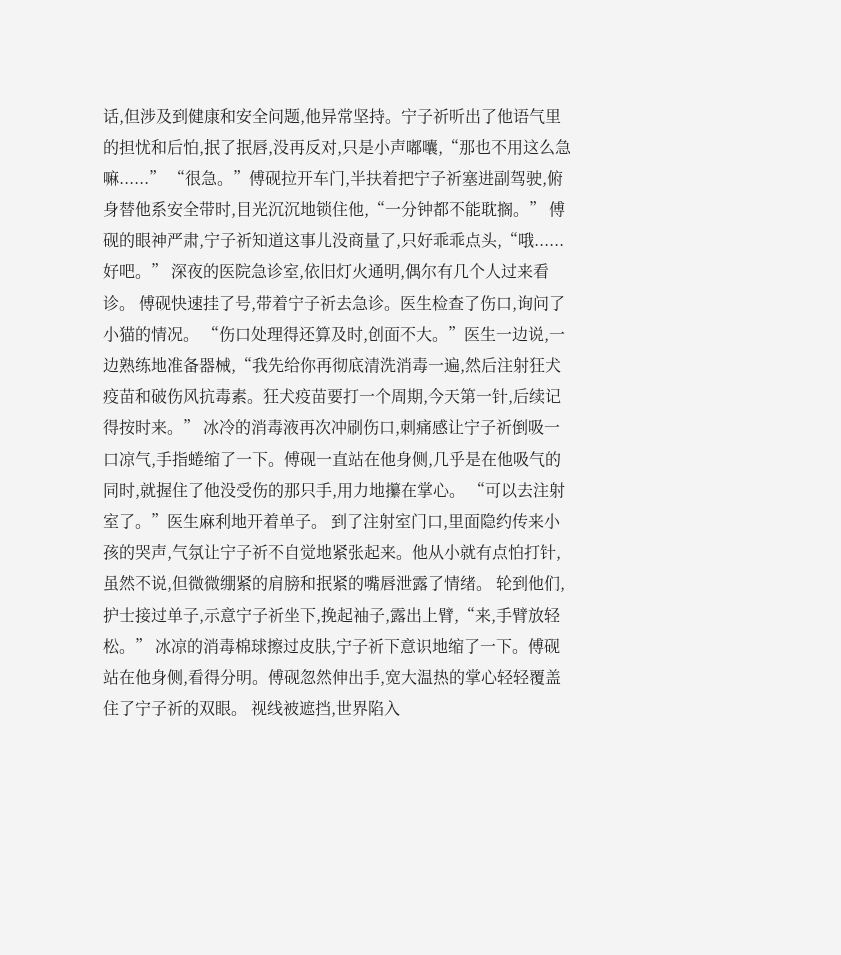话,但涉及到健康和安全问题,他异常坚持。宁子祈听出了他语气里的担忧和后怕,抿了抿唇,没再反对,只是小声嘟囔,“那也不用这么急嘛......” “很急。”傅砚拉开车门,半扶着把宁子祈塞进副驾驶,俯身替他系安全带时,目光沉沉地锁住他,“一分钟都不能耽搁。” 傅砚的眼神严肃,宁子祈知道这事儿没商量了,只好乖乖点头,“哦......好吧。” 深夜的医院急诊室,依旧灯火通明,偶尔有几个人过来看诊。 傅砚快速挂了号,带着宁子祈去急诊。医生检查了伤口,询问了小猫的情况。 “伤口处理得还算及时,创面不大。”医生一边说,一边熟练地准备器械,“我先给你再彻底清洗消毒一遍,然后注射狂犬疫苗和破伤风抗毒素。狂犬疫苗要打一个周期,今天第一针,后续记得按时来。” 冰冷的消毒液再次冲刷伤口,刺痛感让宁子祈倒吸一口凉气,手指蜷缩了一下。傅砚一直站在他身侧,几乎是在他吸气的同时,就握住了他没受伤的那只手,用力地攥在掌心。 “可以去注射室了。”医生麻利地开着单子。 到了注射室门口,里面隐约传来小孩的哭声,气氛让宁子祈不自觉地紧张起来。他从小就有点怕打针,虽然不说,但微微绷紧的肩膀和抿紧的嘴唇泄露了情绪。 轮到他们,护士接过单子,示意宁子祈坐下,挽起袖子,露出上臂,“来,手臂放轻松。” 冰凉的消毒棉球擦过皮肤,宁子祈下意识地缩了一下。傅砚站在他身侧,看得分明。傅砚忽然伸出手,宽大温热的掌心轻轻覆盖住了宁子祈的双眼。 视线被遮挡,世界陷入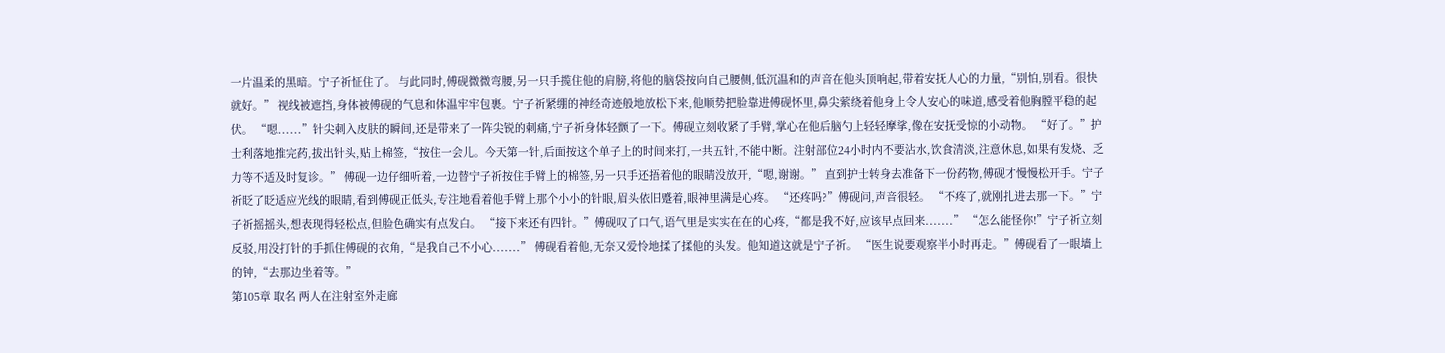一片温柔的黑暗。宁子祈怔住了。 与此同时,傅砚微微弯腰,另一只手揽住他的肩膀,将他的脑袋按向自己腰侧,低沉温和的声音在他头顶响起,带着安抚人心的力量,“别怕,别看。很快就好。” 视线被遮挡,身体被傅砚的气息和体温牢牢包裹。宁子祈紧绷的神经奇迹般地放松下来,他顺势把脸靠进傅砚怀里,鼻尖萦绕着他身上令人安心的味道,感受着他胸膛平稳的起伏。 “嗯......”针尖刺入皮肤的瞬间,还是带来了一阵尖锐的刺痛,宁子祈身体轻颤了一下。傅砚立刻收紧了手臂,掌心在他后脑勺上轻轻摩挲,像在安抚受惊的小动物。 “好了。”护士利落地推完药,拔出针头,贴上棉签,“按住一会儿。今天第一针,后面按这个单子上的时间来打,一共五针,不能中断。注射部位24小时内不要沾水,饮食清淡,注意休息,如果有发烧、乏力等不适及时复诊。” 傅砚一边仔细听着,一边替宁子祈按住手臂上的棉签,另一只手还捂着他的眼睛没放开,“嗯,谢谢。” 直到护士转身去准备下一份药物,傅砚才慢慢松开手。宁子祈眨了眨适应光线的眼睛,看到傅砚正低头,专注地看着他手臂上那个小小的针眼,眉头依旧蹙着,眼神里满是心疼。 “还疼吗?”傅砚问,声音很轻。 “不疼了,就刚扎进去那一下。”宁子祈摇摇头,想表现得轻松点,但脸色确实有点发白。 “接下来还有四针。”傅砚叹了口气,语气里是实实在在的心疼,“都是我不好,应该早点回来.......” “怎么能怪你!”宁子祈立刻反驳,用没打针的手抓住傅砚的衣角,“是我自己不小心.......” 傅砚看着他,无奈又爱怜地揉了揉他的头发。他知道这就是宁子祈。 “医生说要观察半小时再走。”傅砚看了一眼墙上的钟,“去那边坐着等。”
第105章 取名 两人在注射室外走廊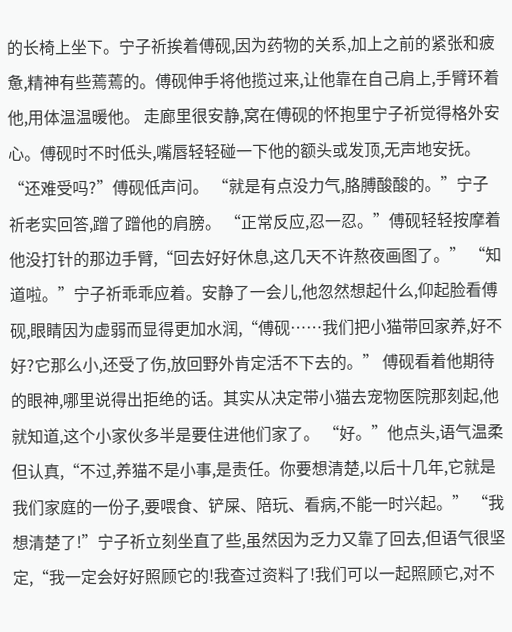的长椅上坐下。宁子祈挨着傅砚,因为药物的关系,加上之前的紧张和疲惫,精神有些蔫蔫的。傅砚伸手将他揽过来,让他靠在自己肩上,手臂环着他,用体温温暖他。 走廊里很安静,窝在傅砚的怀抱里宁子祈觉得格外安心。傅砚时不时低头,嘴唇轻轻碰一下他的额头或发顶,无声地安抚。 “还难受吗?”傅砚低声问。 “就是有点没力气,胳膊酸酸的。”宁子祈老实回答,蹭了蹭他的肩膀。 “正常反应,忍一忍。”傅砚轻轻按摩着他没打针的那边手臂,“回去好好休息,这几天不许熬夜画图了。” “知道啦。”宁子祈乖乖应着。安静了一会儿,他忽然想起什么,仰起脸看傅砚,眼睛因为虚弱而显得更加水润,“傅砚……我们把小猫带回家养,好不好?它那么小,还受了伤,放回野外肯定活不下去的。” 傅砚看着他期待的眼神,哪里说得出拒绝的话。其实从决定带小猫去宠物医院那刻起,他就知道,这个小家伙多半是要住进他们家了。 “好。”他点头,语气温柔但认真,“不过,养猫不是小事,是责任。你要想清楚,以后十几年,它就是我们家庭的一份子,要喂食、铲屎、陪玩、看病,不能一时兴起。” “我想清楚了!”宁子祈立刻坐直了些,虽然因为乏力又靠了回去,但语气很坚定,“我一定会好好照顾它的!我查过资料了!我们可以一起照顾它,对不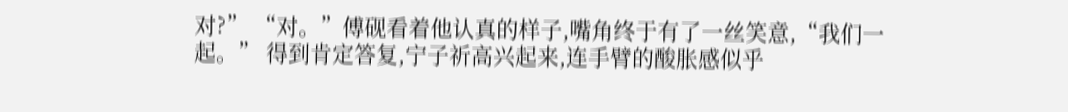对?” “对。”傅砚看着他认真的样子,嘴角终于有了一丝笑意,“我们一起。” 得到肯定答复,宁子祈高兴起来,连手臂的酸胀感似乎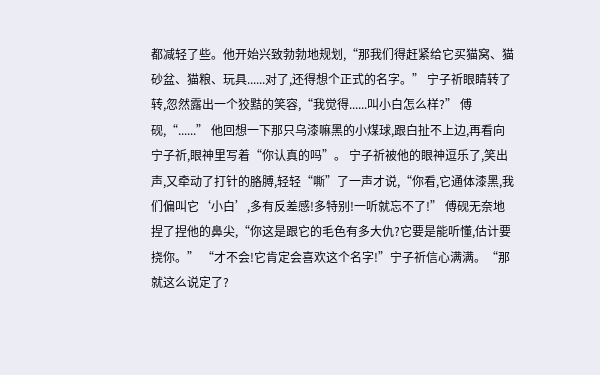都减轻了些。他开始兴致勃勃地规划,“那我们得赶紧给它买猫窝、猫砂盆、猫粮、玩具......对了,还得想个正式的名字。” 宁子祈眼睛转了转,忽然露出一个狡黠的笑容,“我觉得......叫小白怎么样?” 傅砚,“......” 他回想一下那只乌漆嘛黑的小煤球,跟白扯不上边,再看向宁子祈,眼神里写着“你认真的吗”。 宁子祈被他的眼神逗乐了,笑出声,又牵动了打针的胳膊,轻轻“嘶”了一声才说,“你看,它通体漆黑,我们偏叫它‘小白’,多有反差感!多特别!一听就忘不了!” 傅砚无奈地捏了捏他的鼻尖,“你这是跟它的毛色有多大仇?它要是能听懂,估计要挠你。” “才不会!它肯定会喜欢这个名字!”宁子祈信心满满。“那就这么说定了?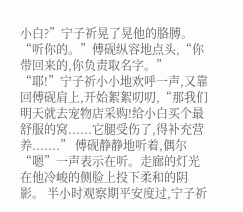小白?”宁子祈晃了晃他的胳膊。 “听你的。”傅砚纵容地点头,“你带回来的,你负责取名字。” “耶!”宁子祈小小地欢呼一声,又靠回傅砚肩上,开始絮絮叨叨,“那我们明天就去宠物店采购!给小白买个最舒服的窝......它腿受伤了,得补充营养.......” 傅砚静静地听着,偶尔“嗯”一声表示在听。走廊的灯光在他冷峻的侧脸上投下柔和的阴影。 半小时观察期平安度过,宁子祈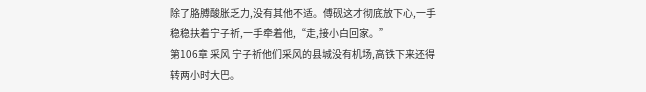除了胳膊酸胀乏力,没有其他不适。傅砚这才彻底放下心,一手稳稳扶着宁子祈,一手牵着他,“走,接小白回家。”
第106章 采风 宁子祈他们采风的县城没有机场,高铁下来还得转两小时大巴。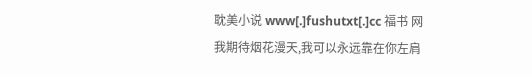耽美小说 www[.]fushutxt[.]cc 福书 网
我期待烟花漫天,我可以永远靠在你左肩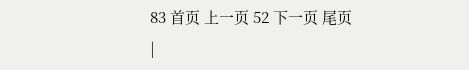83 首页 上一页 52 下一页 尾页
|